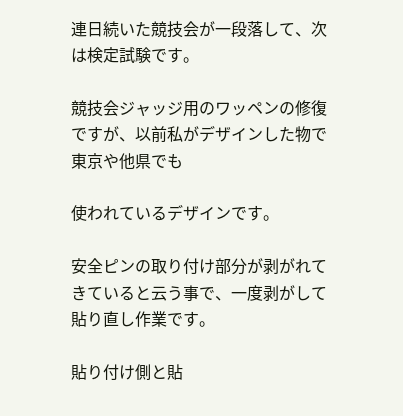連日続いた競技会が一段落して、次は検定試験です。

競技会ジャッジ用のワッペンの修復ですが、以前私がデザインした物で東京や他県でも

使われているデザインです。

安全ピンの取り付け部分が剥がれてきていると云う事で、一度剥がして貼り直し作業です。

貼り付け側と貼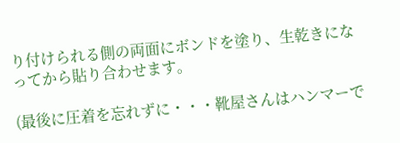り付けられる側の両面にボンドを塗り、生乾きになってから貼り合わせます。

(最後に圧着を忘れずに・・・靴屋さんはハンマーで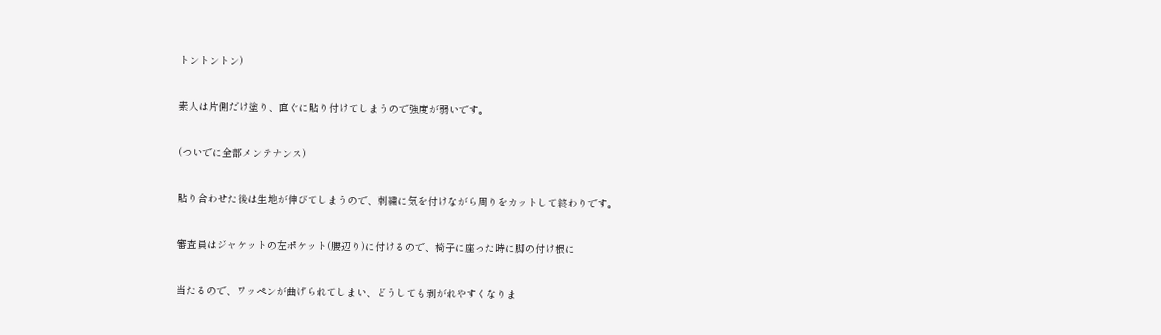トントントン)

素人は片側だけ塗り、直ぐに貼り付けてしまうので強度が弱いです。

(ついでに全部メンテナンス)

貼り合わせた後は生地が伸びてしまうので、刺繍に気を付けながら周りをカットして終わりです。

審査員はジャケットの左ポケット(腰辺り)に付けるので、椅子に座った時に脚の付け根に

当たるので、ワッペンが曲げられてしまい、どうしても剥がれやすくなりま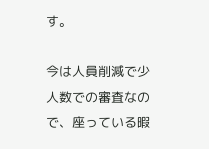す。

今は人員削減で少人数での審査なので、座っている暇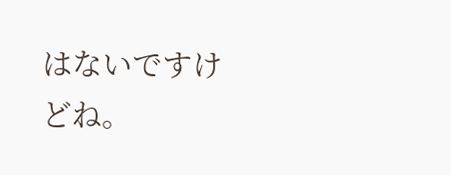はないですけどね。